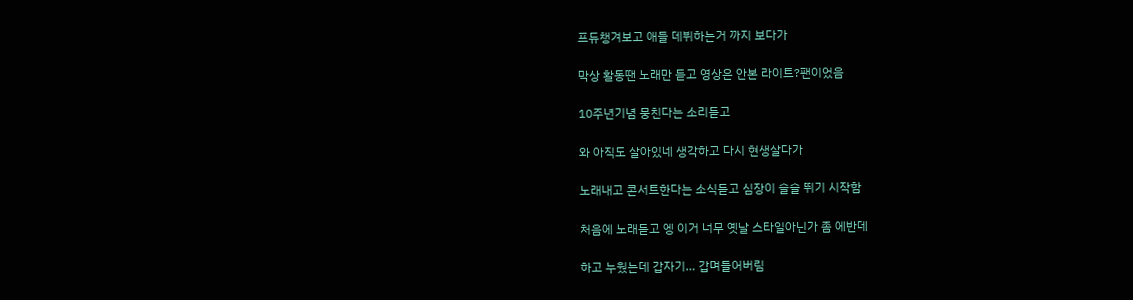프듀챙겨보고 애들 데뷔하는거 까지 보다가

막상 활동땐 노래만 듣고 영상은 안본 라이트?팬이었음

10주년기념 뭉친다는 소리듣고

와 아직도 살아있네 생각하고 다시 현생살다가

노래내고 콘서트한다는 소식듣고 심장이 슬슬 뛰기 시작함

처음에 노래듣고 엥 이거 너무 옛날 스타일아닌가 좀 에반데

하고 누웠는데 갑자기… 갑며들어버림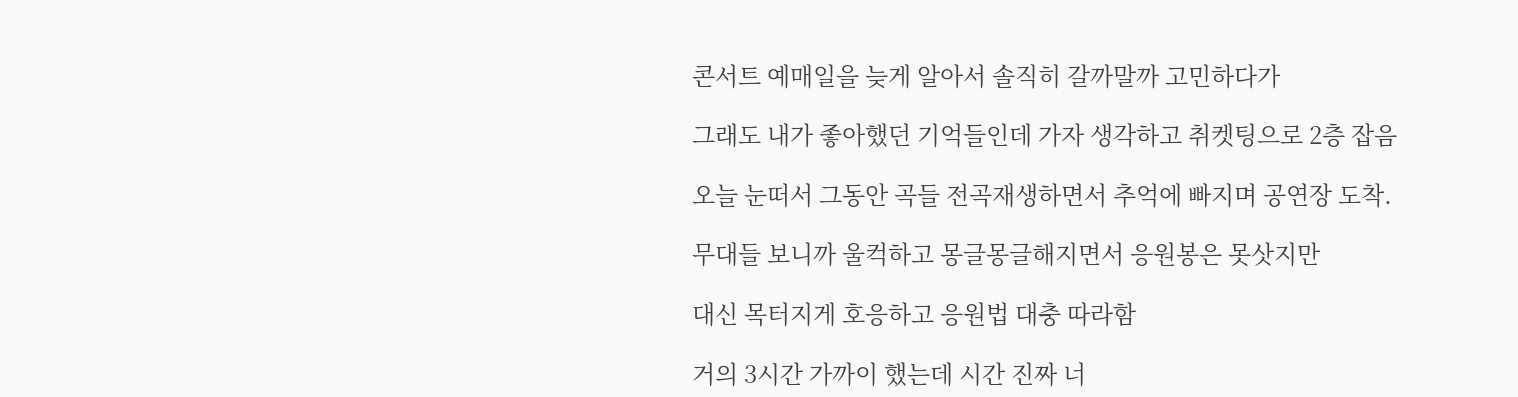콘서트 예매일을 늦게 알아서 솔직히 갈까말까 고민하다가

그래도 내가 좋아했던 기억들인데 가자 생각하고 취켓팅으로 2층 잡음

오늘 눈떠서 그동안 곡들 전곡재생하면서 추억에 빠지며 공연장 도착.

무대들 보니까 울컥하고 몽글몽글해지면서 응원봉은 못삿지만

대신 목터지게 호응하고 응원법 대충 따라함

거의 3시간 가까이 했는데 시간 진짜 너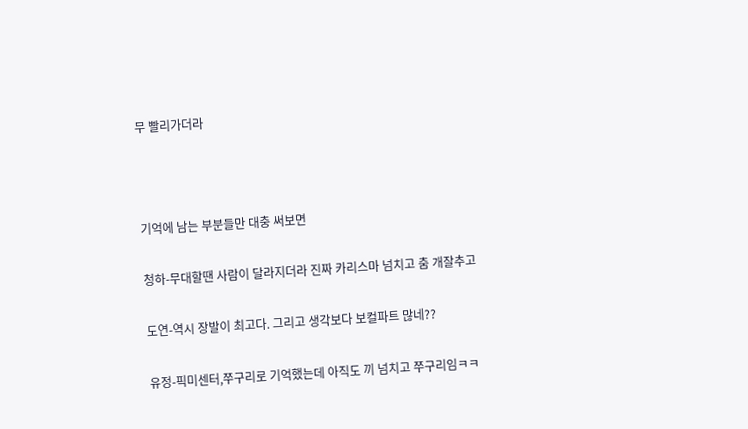무 빨리가더라



기억에 남는 부분들만 대충 써보면

청하-무대할땐 사람이 달라지더라 진짜 카리스마 넘치고 춤 개잘추고

도연-역시 장발이 최고다. 그리고 생각보다 보컬파트 많네??

유정-픽미센터,쭈구리로 기억했는데 아직도 끼 넘치고 쭈구리임ㅋㅋ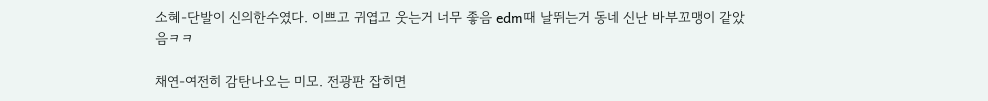소혜-단발이 신의한수였다. 이쁘고 귀엽고 웃는거 너무 좋음 edm때 날뛰는거 동네 신난 바부꼬맹이 같았음ㅋㅋ

채연-여전히 감탄나오는 미모. 전광판 잡히면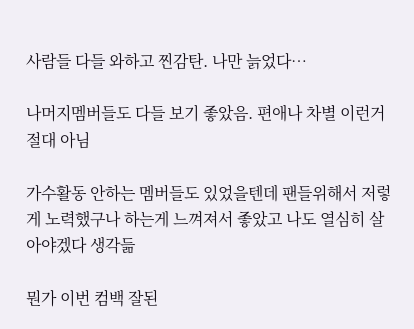사람들 다들 와하고 찐감탄. 나만 늙었다…

나머지멤버들도 다들 보기 좋았음. 편애나 차별 이런거 절대 아님

가수활동 안하는 멤버들도 있었을텐데 팬들위해서 저렇게 노력했구나 하는게 느껴져서 좋았고 나도 열심히 살아야겠다 생각듦

뭔가 이번 컴백 잘된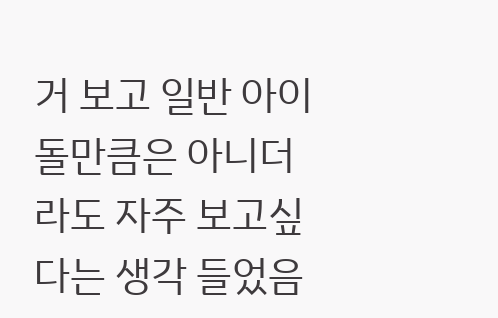거 보고 일반 아이돌만큼은 아니더라도 자주 보고싶다는 생각 들었음